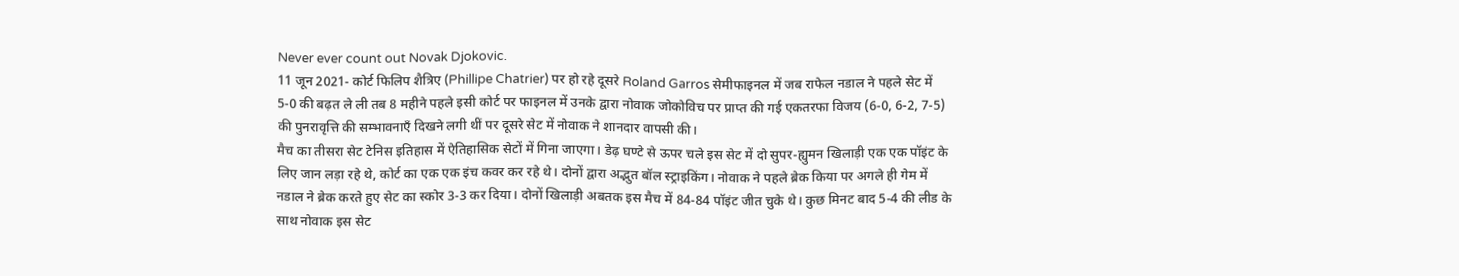Never ever count out Novak Djokovic.
11 जून 2021- कोर्ट फिलिप शैत्रिए (Phillipe Chatrier) पर हो रहे दूसरे Roland Garros सेमीफाइनल में जब राफेल नडाल ने पहले सेट में 5-0 की बढ़त ले ली तब 8 महीने पहले इसी कोर्ट पर फाइनल में उनके द्वारा नोवाक जोकोविच पर प्राप्त की गई एकतरफा विजय (6-0, 6-2, 7-5) की पुनरावृत्ति की सम्भावनाएँ दिखने लगी थीं पर दूसरे सेट में नोवाक ने शानदार वापसी की।
मैच का तीसरा सेट टेनिस इतिहास में ऐतिहासिक सेटों में गिना जाएगा। डेढ़ घण्टे से ऊपर चले इस सेट में दो सुपर-ह्युमन खिलाड़ी एक एक पॉइंट के लिए जान लड़ा रहे थे, कोर्ट का एक एक इंच कवर कर रहे थे। दोनों द्वारा अद्भुत बॉल स्ट्राइकिंग। नोवाक ने पहले ब्रेक किया पर अगले ही गेम में नडाल ने ब्रेक करते हुए सेट का स्कोर 3-3 कर दिया। दोनों खिलाड़ी अबतक इस मैच में 84-84 पॉइंट जीत चुके थे। कुछ मिनट बाद 5-4 की लीड के साथ नोवाक इस सेट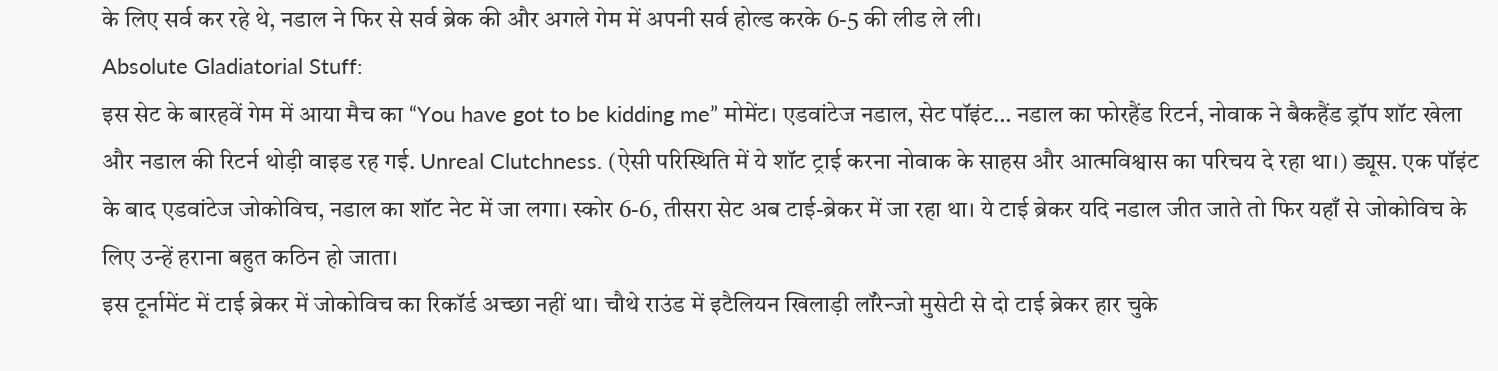के लिए सर्व कर रहे थे, नडाल ने फिर से सर्व ब्रेक की और अगले गेम में अपनी सर्व होल्ड करके 6-5 की लीड ले ली।
Absolute Gladiatorial Stuff:
इस सेट के बारहवें गेम में आया मैच का “You have got to be kidding me” मोमेंट। एडवांटेज नडाल, सेट पॉइंट… नडाल का फोरहैंड रिटर्न, नोवाक ने बैकहैंड ड्रॉप शॉट खेला और नडाल की रिटर्न थोड़ी वाइड रह गई. Unreal Clutchness. (ऐसी परिस्थिति में ये शॉट ट्राई करना नोवाक के साहस और आत्मविश्वास का परिचय दे रहा था।) ड्यूस. एक पॉइंट के बाद एडवांटेज जोकोविच, नडाल का शॉट नेट में जा लगा। स्कोर 6-6, तीसरा सेट अब टाई-ब्रेकर में जा रहा था। ये टाई ब्रेकर यदि नडाल जीत जाते तो फिर यहाँ से जोकोविच के लिए उन्हें हराना बहुत कठिन हो जाता।
इस टूर्नामेंट में टाई ब्रेकर में जोकोविच का रिकॉर्ड अच्छा नहीं था। चौथे राउंड में इटैलियन खिलाड़ी लॉरेन्जो मुसेटी से दो टाई ब्रेकर हार चुके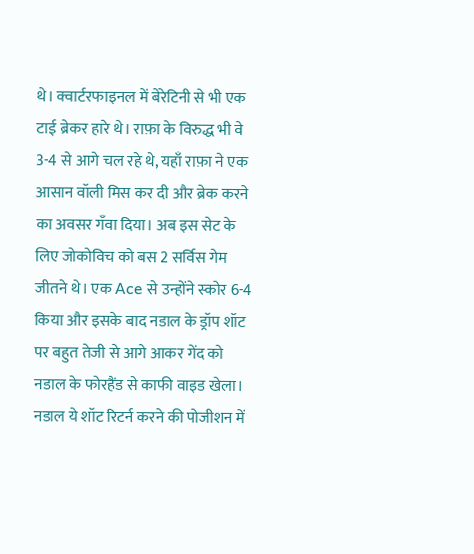थे। क्वार्टरफाइनल में बेरेटिनी से भी एक टाई ब्रेकर हारे थे। राफ़ा के विरुद्ध भी वे 3-4 से आगे चल रहे थे, यहाँ राफ़ा ने एक आसान वॉली मिस कर दी और ब्रेक करने का अवसर गँवा दिया। अब इस सेट के लिए जोकोविच को बस 2 सर्विस गेम जीतने थे। एक Ace से उन्होंने स्कोर 6-4 किया और इसके बाद नडाल के ड्रॉप शॉट पर बहुत तेजी से आगे आकर गेंद को नडाल के फोरहैंड से काफी वाइड खेला। नडाल ये शॉट रिटर्न करने की पोजीशन में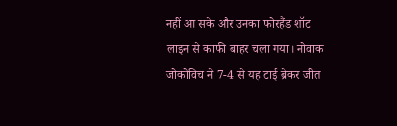नहीं आ सके और उनका फोरहैंड शॉट लाइन से काफी बाहर चला गया। नोवाक जोकोविच ने 7-4 से यह टाई ब्रेकर जीत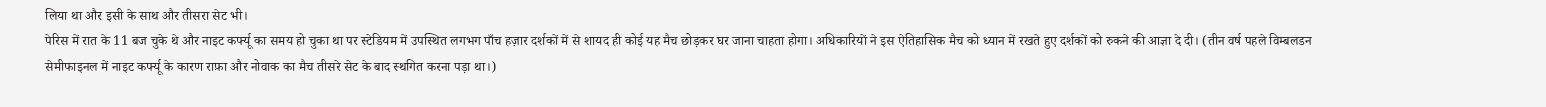लिया था और इसी के साथ और तीसरा सेट भी।
पेरिस में रात के 11 बज चुके थे और नाइट कर्फ्यू का समय हो चुका था पर स्टेडियम में उपस्थित लगभग पाँच हज़ार दर्शकों में से शायद ही कोई यह मैच छोड़कर घर जाना चाहता होगा। अधिकारियों ने इस ऐतिहासिक मैच को ध्यान में रखते हुए दर्शकों को रुकने की आज्ञा दे दी। (तीन वर्ष पहले विम्बलडन सेमीफाइनल में नाइट कर्फ्यू के कारण राफ़ा और नोवाक का मैच तीसरे सेट के बाद स्थगित करना पड़ा था।)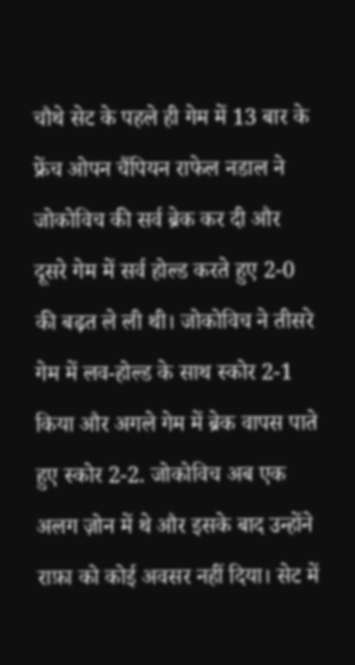चौथे सेट के पहले ही गेम में 13 बार के फ्रेंच ओपन चैंपियन राफेल नडाल ने जोकोविच की सर्व ब्रेक कर दी और दूसरे गेम में सर्व होल्ड करते हुए 2-0 की बढ़त ले ली थी। जोकोविच ने तीसरे गेम में लव-होल्ड के साथ स्कोर 2-1 किया और अगले गेम में ब्रेक वापस पाते हुए स्कोर 2-2. जोकोविच अब एक अलग ज़ोन में थे और इसके बाद उन्होंने राफ़ा को कोई अवसर नहीं दिया। सेट में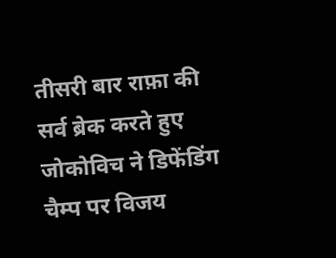तीसरी बार राफ़ा की सर्व ब्रेक करते हुए जोकोविच ने डिफेंडिंग चैम्प पर विजय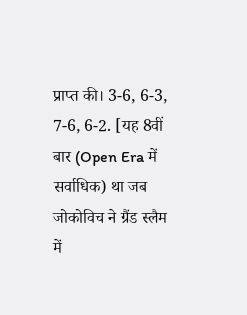प्राप्त की। 3-6, 6-3, 7-6, 6-2. [यह 8वीं बार (Open Era में सर्वाधिक) था जब जोकोविच ने ग्रैंड स्लैम में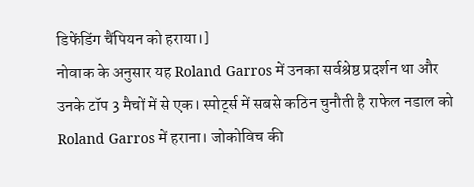डिफेंडिंग चैंपियन को हराया।]
नोवाक के अनुसार यह Roland Garros में उनका सर्वश्रेष्ठ प्रदर्शन था और उनके टॉप 3 मैचों में से एक। स्पोर्ट्स में सबसे कठिन चुनौती है राफेल नडाल को Roland Garros में हराना। जोकोविच की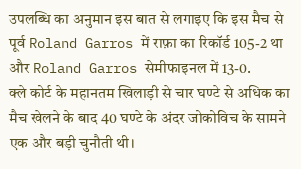उपलब्धि का अनुमान इस बात से लगाइए कि इस मैच से पूर्व Roland Garros में राफ़ा का रिकॉर्ड 105-2 था और Roland Garros सेमीफाइनल में 13-0.
क्ले कोर्ट के महानतम खिलाड़ी से चार घण्टे से अधिक का मैच खेलने के बाद 40 घण्टे के अंदर जोकोविच के सामने एक और बड़ी चुनौती थी।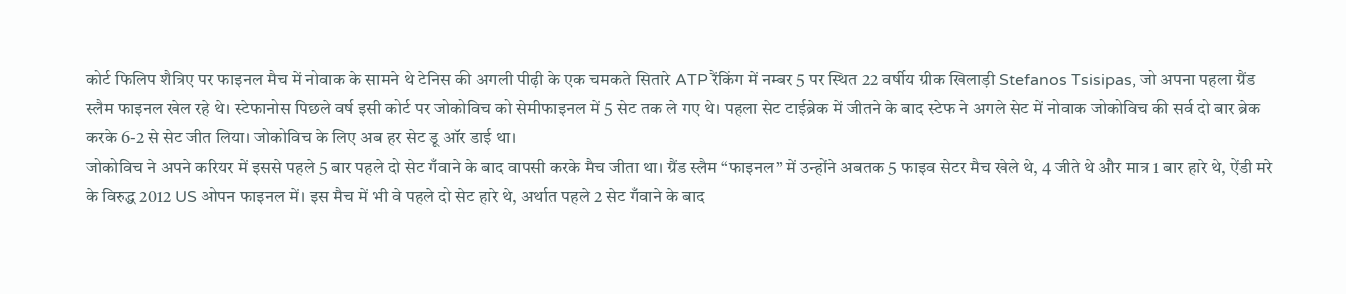कोर्ट फिलिप शैत्रिए पर फाइनल मैच में नोवाक के सामने थे टेनिस की अगली पीढ़ी के एक चमकते सितारे ATP रैंकिंग में नम्बर 5 पर स्थित 22 वर्षीय ग्रीक खिलाड़ी Stefanos Tsisipas, जो अपना पहला ग्रैंड स्लैम फाइनल खेल रहे थे। स्टेफानोस पिछले वर्ष इसी कोर्ट पर जोकोविच को सेमीफाइनल में 5 सेट तक ले गए थे। पहला सेट टाईब्रेक में जीतने के बाद स्टेफ ने अगले सेट में नोवाक जोकोविच की सर्व दो बार ब्रेक करके 6-2 से सेट जीत लिया। जोकोविच के लिए अब हर सेट डू ऑर डाई था।
जोकोविच ने अपने करियर में इससे पहले 5 बार पहले दो सेट गँवाने के बाद वापसी करके मैच जीता था। ग्रैंड स्लैम “फाइनल” में उन्होंने अबतक 5 फाइव सेटर मैच खेले थे, 4 जीते थे और मात्र 1 बार हारे थे, ऐंडी मरे के विरुद्ध 2012 US ओपन फाइनल में। इस मैच में भी वे पहले दो सेट हारे थे, अर्थात पहले 2 सेट गँवाने के बाद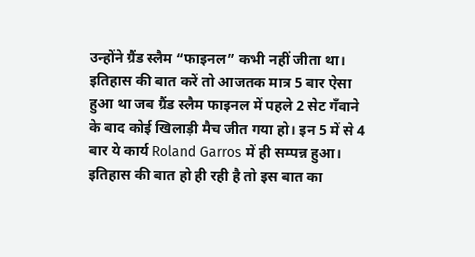उन्होंने ग्रैंड स्लैम “फाइनल” कभी नहीं जीता था।
इतिहास की बात करें तो आजतक मात्र 5 बार ऐसा हुआ था जब ग्रैंड स्लैम फाइनल में पहले 2 सेट गँवाने के बाद कोई खिलाड़ी मैच जीत गया हो। इन 5 में से 4 बार ये कार्य Roland Garros में ही सम्पन्न हुआ।
इतिहास की बात हो ही रही है तो इस बात का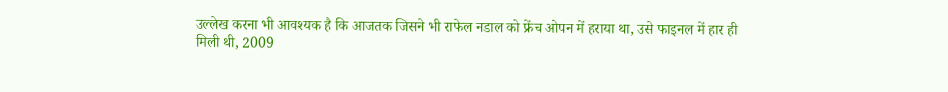उल्लेख करना भी आवश्यक है कि आजतक जिसने भी राफेल नडाल को फ्रेंच ओपन में हराया था, उसे फाइनल में हार ही मिली थी, 2009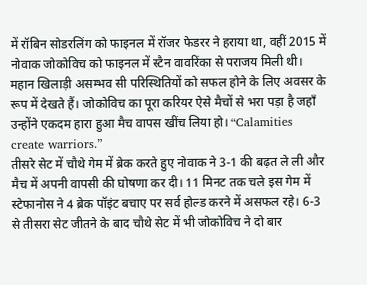में रॉबिन सोडरलिंग को फाइनल में रॉजर फेडरर ने हराया था, वहीं 2015 में नोवाक जोकोविच को फाइनल में स्टैन वावरिंका से पराजय मिली थी।
महान खिलाड़ी असम्भव सी परिस्थितियों को सफल होने के लिए अवसर के रूप में देखते हैं। जोकोविच का पूरा करियर ऐसे मैचों से भरा पड़ा है जहाँ उन्होंने एकदम हारा हुआ मैच वापस खींच लिया हो। “Calamities create warriors.”
तीसरे सेट में चौथे गेम में ब्रेक करते हुए नोवाक ने 3-1 की बढ़त ले ली और मैच में अपनी वापसी की घोषणा कर दी। 11 मिनट तक चले इस गेम में स्टेफानोस ने 4 ब्रेक पॉइंट बचाए पर सर्व होल्ड करने में असफल रहे। 6-3 से तीसरा सेट जीतने के बाद चौथे सेट में भी जोकोविच ने दो बार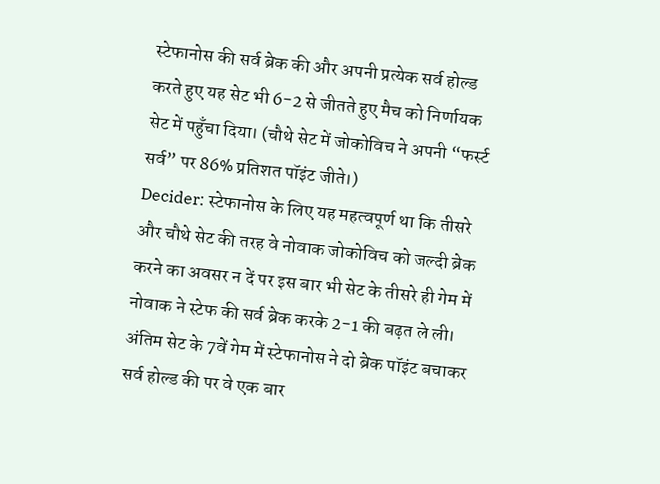स्टेफानोस की सर्व ब्रेक की और अपनी प्रत्येक सर्व होल्ड करते हुए यह सेट भी 6-2 से जीतते हुए मैच को निर्णायक सेट में पहुँचा दिया। (चौथे सेट में जोकोविच ने अपनी “फर्स्ट सर्व” पर 86% प्रतिशत पॉइंट जीते।)
Decider: स्टेफानोस के लिए यह महत्वपूर्ण था कि तीसरे और चौथे सेट की तरह वे नोवाक जोकोविच को जल्दी ब्रेक करने का अवसर न दें पर इस बार भी सेट के तीसरे ही गेम में नोवाक ने स्टेफ की सर्व ब्रेक करके 2-1 की बढ़त ले ली। अंतिम सेट के 7वें गेम में स्टेफानोस ने दो ब्रेक पॉइंट बचाकर सर्व होल्ड की पर वे एक बार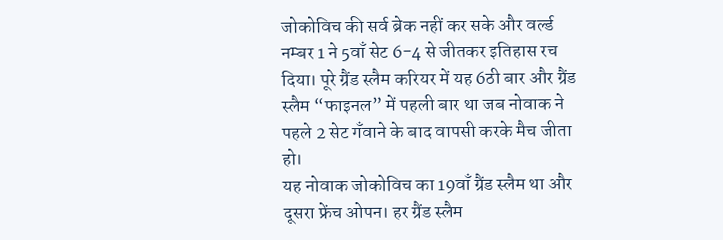जोकोविच की सर्व ब्रेक नहीं कर सके और वर्ल्ड नम्बर 1 ने 5वाँ सेट 6-4 से जीतकर इतिहास रच दिया। पूरे ग्रैंड स्लैम करियर में यह 6ठी बार और ग्रैंड स्लैम “फाइनल” में पहली बार था जब नोवाक ने पहले 2 सेट गँवाने के बाद वापसी करके मैच जीता हो।
यह नोवाक जोकोविच का 19वाँ ग्रैंड स्लैम था और दूसरा फ्रेंच ओपन। हर ग्रैंड स्लैम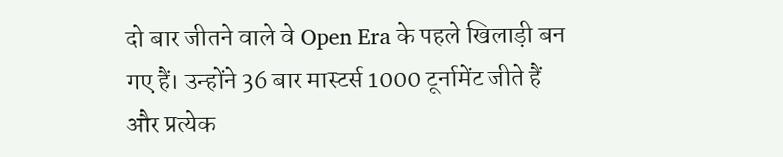दो बार जीतने वाले वे Open Era के पहले खिलाड़ी बन गए हैं। उन्होंने 36 बार मास्टर्स 1000 टूर्नामेंट जीते हैं और प्रत्येक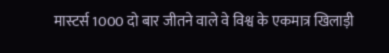मास्टर्स 1000 दो बार जीतने वाले वे विश्व के एकमात्र खिलाड़ी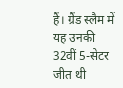हैं। ग्रैंड स्लैम में यह उनकी 32वीं 5-सेटर जीत थी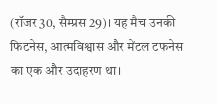(रॉजर 30, सैम्प्रस 29)। यह मैच उनकी फिटनेस, आत्मविश्वास और मेंटल टफनेस का एक और उदाहरण था।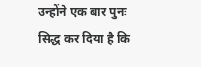उन्होंने एक बार पुनः सिद्ध कर दिया है कि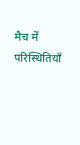मैच में परिस्थितियाँ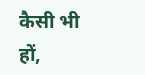कैसी भी हों,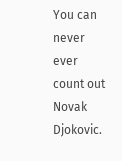You can never ever count out Novak Djokovic.